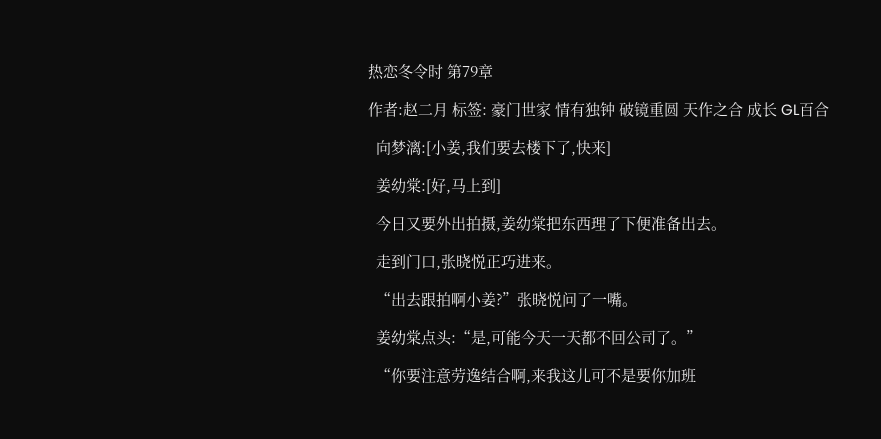热恋冬令时 第79章

作者:赵二月 标签: 豪门世家 情有独钟 破镜重圆 天作之合 成长 GL百合

  向梦漓:[小姜,我们要去楼下了,快来]

  姜幼棠:[好,马上到]

  今日又要外出拍摄,姜幼棠把东西理了下便准备出去。

  走到门口,张晓悦正巧进来。

  “出去跟拍啊小姜?”张晓悦问了一嘴。

  姜幼棠点头:“是,可能今天一天都不回公司了。”

  “你要注意劳逸结合啊,来我这儿可不是要你加班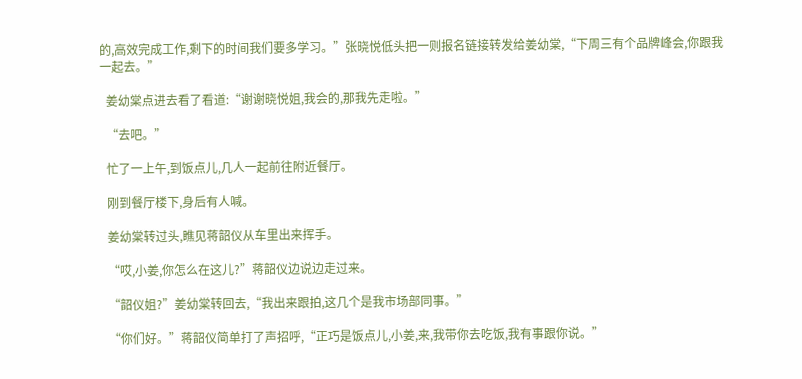的,高效完成工作,剩下的时间我们要多学习。”张晓悦低头把一则报名链接转发给姜幼棠,“下周三有个品牌峰会,你跟我一起去。”

  姜幼棠点进去看了看道:“谢谢晓悦姐,我会的,那我先走啦。”

  “去吧。”

  忙了一上午,到饭点儿,几人一起前往附近餐厅。

  刚到餐厅楼下,身后有人喊。

  姜幼棠转过头,瞧见蒋韶仪从车里出来挥手。

  “哎,小姜,你怎么在这儿?”蒋韶仪边说边走过来。

  “韶仪姐?”姜幼棠转回去,“我出来跟拍,这几个是我市场部同事。”

  “你们好。”蒋韶仪简单打了声招呼,“正巧是饭点儿,小姜,来,我带你去吃饭,我有事跟你说。”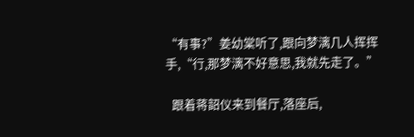“有事?”姜幼棠听了,跟向梦漓几人挥挥手,“行,那梦漓不好意思,我就先走了。”

  跟着蒋韶仪来到餐厅,落座后,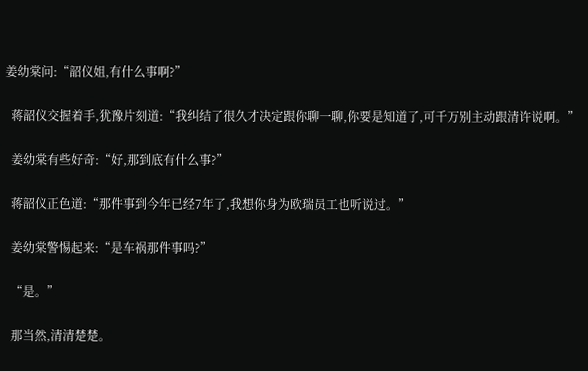姜幼棠问:“韶仪姐,有什么事啊?”

  蒋韶仪交握着手,犹豫片刻道:“我纠结了很久才决定跟你聊一聊,你要是知道了,可千万别主动跟清许说啊。”

  姜幼棠有些好奇:“好,那到底有什么事?”

  蒋韶仪正色道:“那件事到今年已经7年了,我想你身为欧瑞员工也听说过。”

  姜幼棠警惕起来:“是车祸那件事吗?”

  “是。”

  那当然,清清楚楚。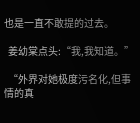也是一直不敢提的过去。

  姜幼棠点头:“我,我知道。”

  “外界对她极度污名化,但事情的真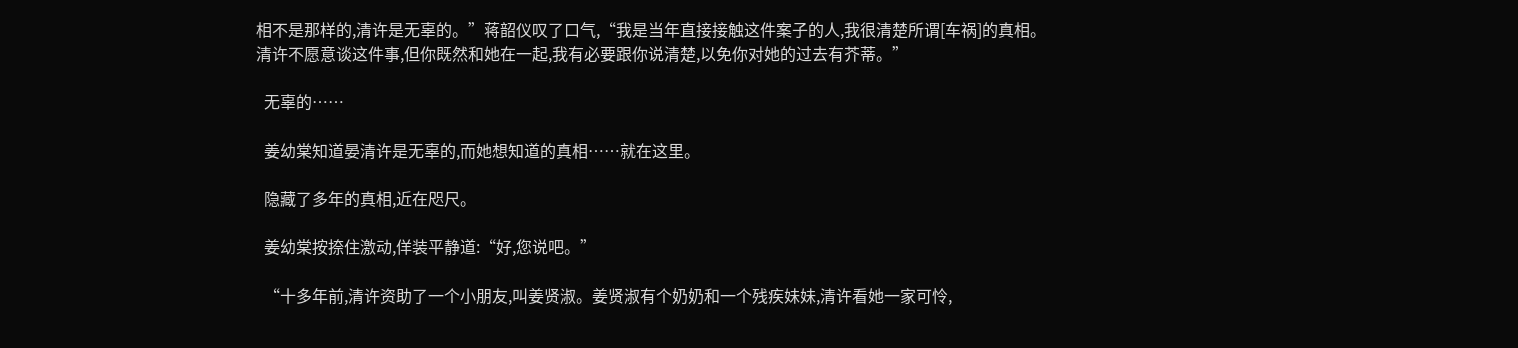相不是那样的,清许是无辜的。”蒋韶仪叹了口气,“我是当年直接接触这件案子的人,我很清楚所谓[车祸]的真相。清许不愿意谈这件事,但你既然和她在一起,我有必要跟你说清楚,以免你对她的过去有芥蒂。”

  无辜的……

  姜幼棠知道晏清许是无辜的,而她想知道的真相……就在这里。

  隐藏了多年的真相,近在咫尺。

  姜幼棠按捺住激动,佯装平静道:“好,您说吧。”

  “十多年前,清许资助了一个小朋友,叫姜贤淑。姜贤淑有个奶奶和一个残疾妹妹,清许看她一家可怜,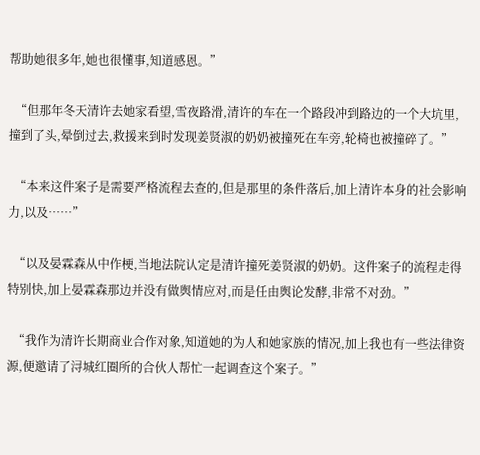帮助她很多年,她也很懂事,知道感恩。”

  “但那年冬天清许去她家看望,雪夜路滑,清许的车在一个路段冲到路边的一个大坑里,撞到了头,晕倒过去,救援来到时发现姜贤淑的奶奶被撞死在车旁,轮椅也被撞碎了。”

  “本来这件案子是需要严格流程去查的,但是那里的条件落后,加上清许本身的社会影响力,以及……”

  “以及晏霖森从中作梗,当地法院认定是清许撞死姜贤淑的奶奶。这件案子的流程走得特别快,加上晏霖森那边并没有做舆情应对,而是任由舆论发酵,非常不对劲。”

  “我作为清许长期商业合作对象,知道她的为人和她家族的情况,加上我也有一些法律资源,便邀请了浔城红圈所的合伙人帮忙一起调查这个案子。”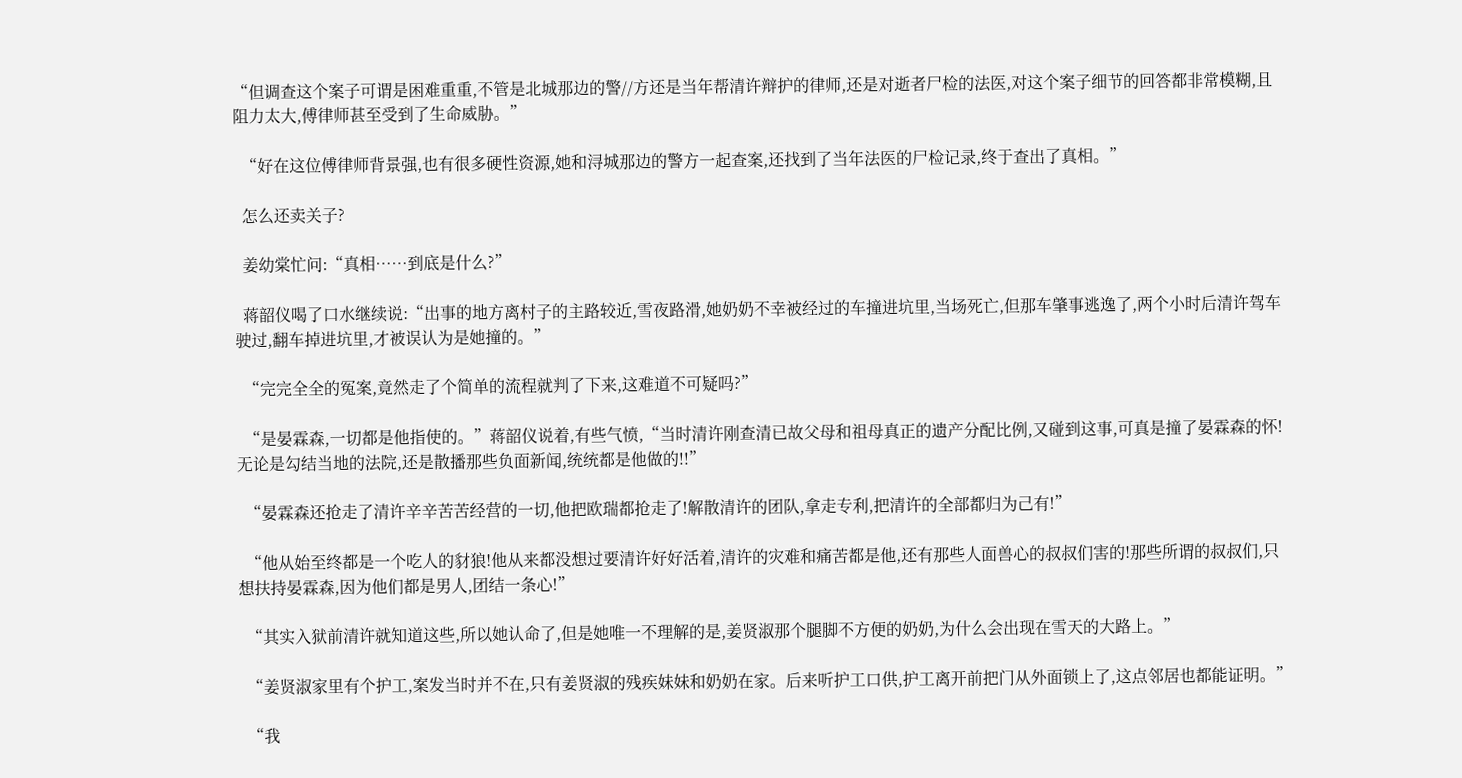“但调查这个案子可谓是困难重重,不管是北城那边的警//方还是当年帮清许辩护的律师,还是对逝者尸检的法医,对这个案子细节的回答都非常模糊,且阻力太大,傅律师甚至受到了生命威胁。”

  “好在这位傅律师背景强,也有很多硬性资源,她和浔城那边的警方一起查案,还找到了当年法医的尸检记录,终于查出了真相。”

  怎么还卖关子?

  姜幼棠忙问:“真相……到底是什么?”

  蒋韶仪喝了口水继续说:“出事的地方离村子的主路较近,雪夜路滑,她奶奶不幸被经过的车撞进坑里,当场死亡,但那车肇事逃逸了,两个小时后清许驾车驶过,翻车掉进坑里,才被误认为是她撞的。”

  “完完全全的冤案,竟然走了个简单的流程就判了下来,这难道不可疑吗?”

  “是晏霖森,一切都是他指使的。”蒋韶仪说着,有些气愤,“当时清许刚查清已故父母和祖母真正的遗产分配比例,又碰到这事,可真是撞了晏霖森的怀!无论是勾结当地的法院,还是散播那些负面新闻,统统都是他做的!!”

  “晏霖森还抢走了清许辛辛苦苦经营的一切,他把欧瑞都抢走了!解散清许的团队,拿走专利,把清许的全部都归为己有!”

  “他从始至终都是一个吃人的豺狼!他从来都没想过要清许好好活着,清许的灾难和痛苦都是他,还有那些人面兽心的叔叔们害的!那些所谓的叔叔们,只想扶持晏霖森,因为他们都是男人,团结一条心!”

  “其实入狱前清许就知道这些,所以她认命了,但是她唯一不理解的是,姜贤淑那个腿脚不方便的奶奶,为什么会出现在雪天的大路上。”

  “姜贤淑家里有个护工,案发当时并不在,只有姜贤淑的残疾妹妹和奶奶在家。后来听护工口供,护工离开前把门从外面锁上了,这点邻居也都能证明。”

  “我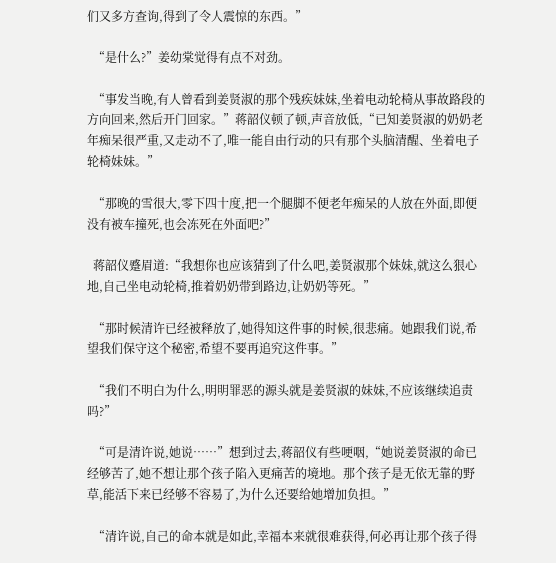们又多方查询,得到了令人震惊的东西。”

  “是什么?”姜幼棠觉得有点不对劲。

  “事发当晚,有人曾看到姜贤淑的那个残疾妹妹,坐着电动轮椅从事故路段的方向回来,然后开门回家。”蒋韶仪顿了顿,声音放低,“已知姜贤淑的奶奶老年痴呆很严重,又走动不了,唯一能自由行动的只有那个头脑清醒、坐着电子轮椅妹妹。”

  “那晚的雪很大,零下四十度,把一个腿脚不便老年痴呆的人放在外面,即便没有被车撞死,也会冻死在外面吧?”

  蒋韶仪蹙眉道:“我想你也应该猜到了什么吧,姜贤淑那个妹妹,就这么狠心地,自己坐电动轮椅,推着奶奶带到路边,让奶奶等死。”

  “那时候清许已经被释放了,她得知这件事的时候,很悲痛。她跟我们说,希望我们保守这个秘密,希望不要再追究这件事。”

  “我们不明白为什么,明明罪恶的源头就是姜贤淑的妹妹,不应该继续追责吗?”

  “可是清许说,她说……”想到过去,蒋韶仪有些哽咽,“她说姜贤淑的命已经够苦了,她不想让那个孩子陷入更痛苦的境地。那个孩子是无依无靠的野草,能活下来已经够不容易了,为什么还要给她增加负担。”

  “清许说,自己的命本就是如此,幸福本来就很难获得,何必再让那个孩子得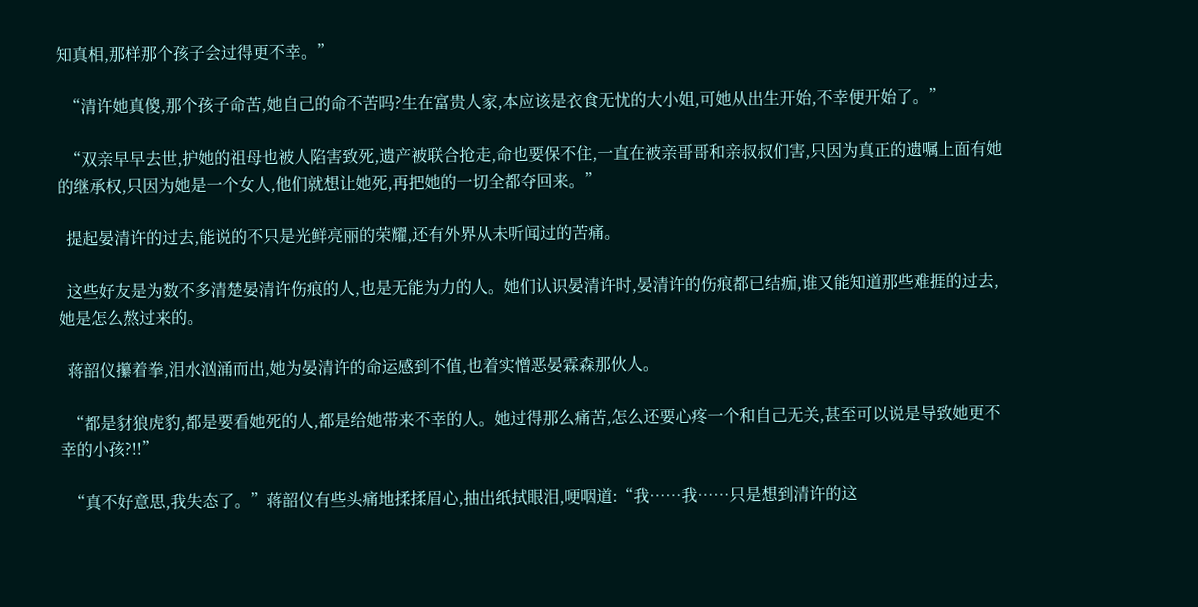知真相,那样那个孩子会过得更不幸。”

  “清许她真傻,那个孩子命苦,她自己的命不苦吗?生在富贵人家,本应该是衣食无忧的大小姐,可她从出生开始,不幸便开始了。”

  “双亲早早去世,护她的祖母也被人陷害致死,遗产被联合抢走,命也要保不住,一直在被亲哥哥和亲叔叔们害,只因为真正的遗嘱上面有她的继承权,只因为她是一个女人,他们就想让她死,再把她的一切全都夺回来。”

  提起晏清许的过去,能说的不只是光鲜亮丽的荣耀,还有外界从未听闻过的苦痛。

  这些好友是为数不多清楚晏清许伤痕的人,也是无能为力的人。她们认识晏清许时,晏清许的伤痕都已结痂,谁又能知道那些难捱的过去,她是怎么熬过来的。

  蒋韶仪攥着拳,泪水汹涌而出,她为晏清许的命运感到不值,也着实憎恶晏霖森那伙人。

  “都是豺狼虎豹,都是要看她死的人,都是给她带来不幸的人。她过得那么痛苦,怎么还要心疼一个和自己无关,甚至可以说是导致她更不幸的小孩?!!”

  “真不好意思,我失态了。”蒋韶仪有些头痛地揉揉眉心,抽出纸拭眼泪,哽咽道:“我……我……只是想到清许的这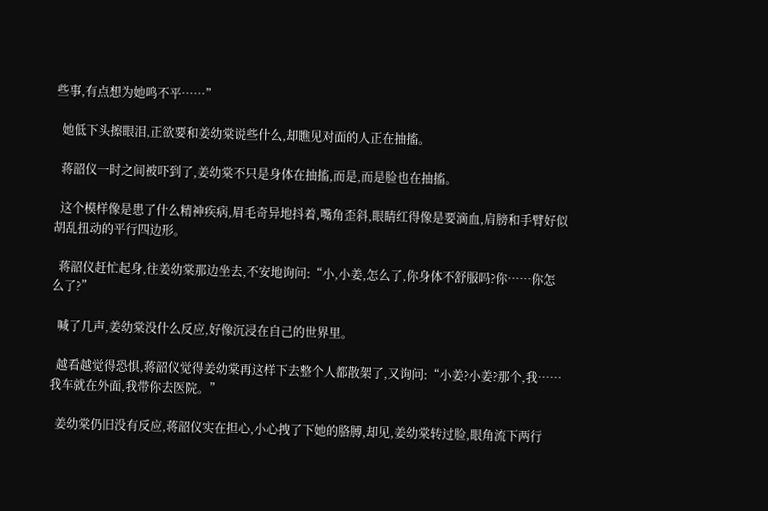些事,有点想为她鸣不平……”

  她低下头擦眼泪,正欲要和姜幼棠说些什么,却瞧见对面的人正在抽搐。

  蒋韶仪一时之间被吓到了,姜幼棠不只是身体在抽搐,而是,而是脸也在抽搐。

  这个模样像是患了什么精神疾病,眉毛奇异地抖着,嘴角歪斜,眼睛红得像是要滴血,肩膀和手臂好似胡乱扭动的平行四边形。

  蒋韶仪赶忙起身,往姜幼棠那边坐去,不安地询问:“小,小姜,怎么了,你身体不舒服吗?你……你怎么了?”

  喊了几声,姜幼棠没什么反应,好像沉浸在自己的世界里。

  越看越觉得恐惧,蒋韶仪觉得姜幼棠再这样下去整个人都散架了,又询问:“小姜?小姜?那个,我……我车就在外面,我带你去医院。”

  姜幼棠仍旧没有反应,蒋韶仪实在担心,小心拽了下她的胳膊,却见,姜幼棠转过脸,眼角流下两行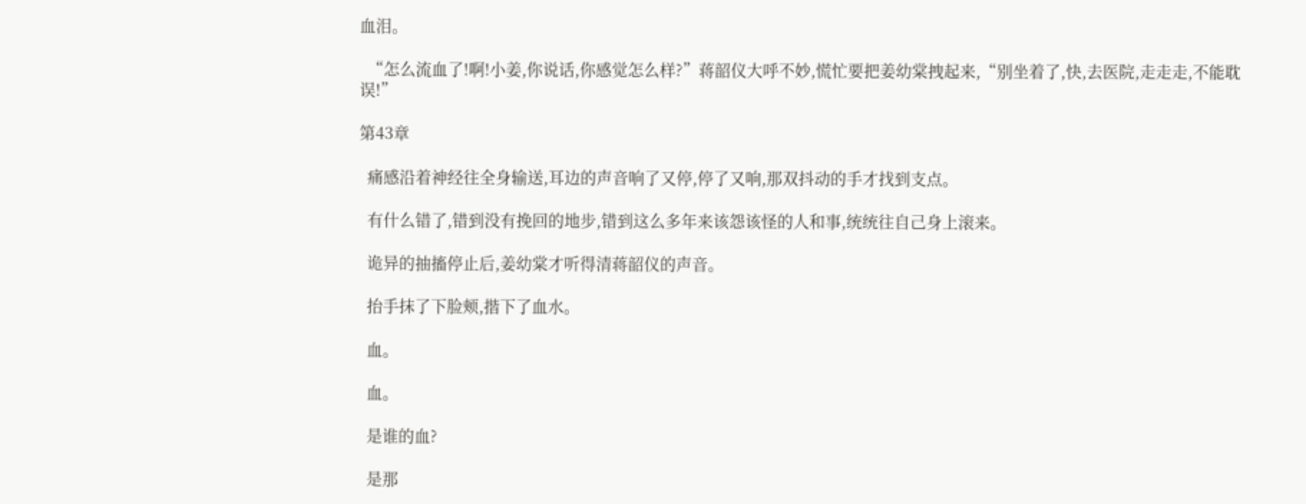血泪。

  “怎么流血了!啊!小姜,你说话,你感觉怎么样?”蒋韶仪大呼不妙,慌忙要把姜幼棠拽起来,“别坐着了,快,去医院,走走走,不能耽误!”

第43章

  痛感沿着神经往全身输送,耳边的声音响了又停,停了又响,那双抖动的手才找到支点。

  有什么错了,错到没有挽回的地步,错到这么多年来该怨该怪的人和事,统统往自己身上滚来。

  诡异的抽搐停止后,姜幼棠才听得清蒋韶仪的声音。

  抬手抹了下脸颊,揩下了血水。

  血。

  血。

  是谁的血?

  是那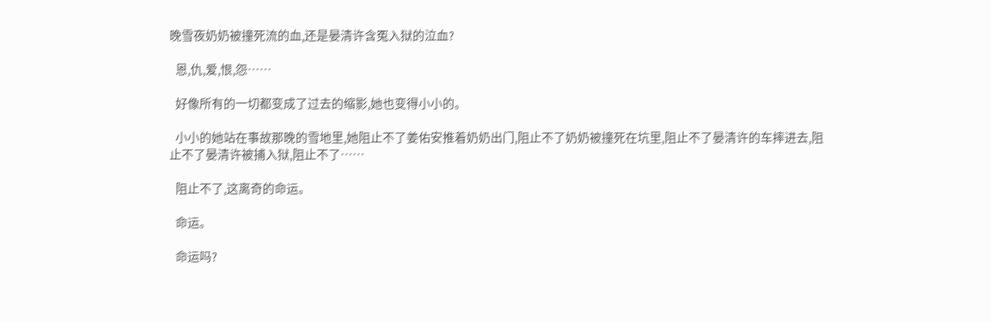晚雪夜奶奶被撞死流的血,还是晏清许含冤入狱的泣血?

  恩,仇,爱,恨,怨……

  好像所有的一切都变成了过去的缩影,她也变得小小的。

  小小的她站在事故那晚的雪地里,她阻止不了姜佑安推着奶奶出门,阻止不了奶奶被撞死在坑里,阻止不了晏清许的车摔进去,阻止不了晏清许被捕入狱,阻止不了……

  阻止不了,这离奇的命运。

  命运。

  命运吗?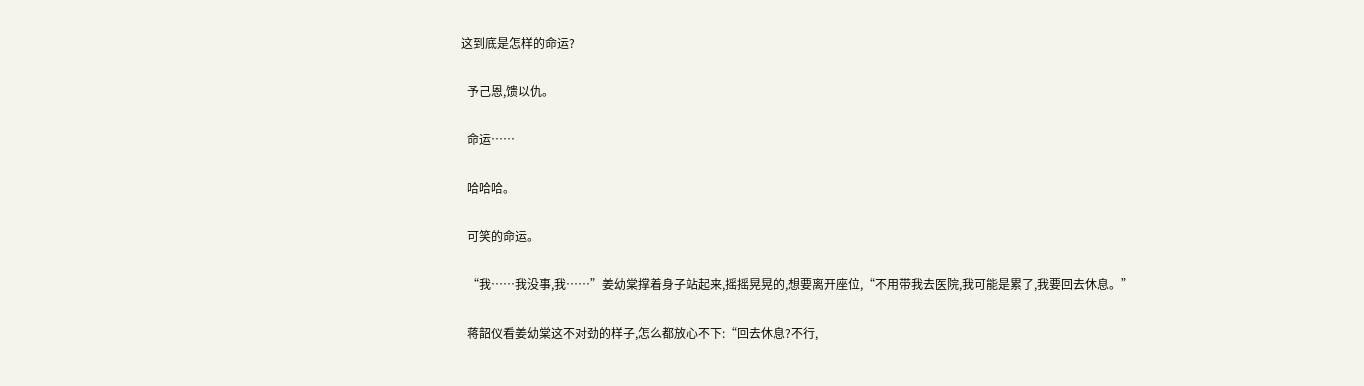这到底是怎样的命运?

  予己恩,馈以仇。

  命运……

  哈哈哈。

  可笑的命运。

  “我……我没事,我……”姜幼棠撑着身子站起来,摇摇晃晃的,想要离开座位,“不用带我去医院,我可能是累了,我要回去休息。”

  蒋韶仪看姜幼棠这不对劲的样子,怎么都放心不下:“回去休息?不行,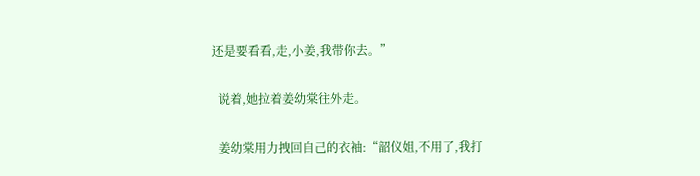还是要看看,走,小姜,我带你去。”

  说着,她拉着姜幼棠往外走。

  姜幼棠用力拽回自己的衣袖:“韶仪姐,不用了,我打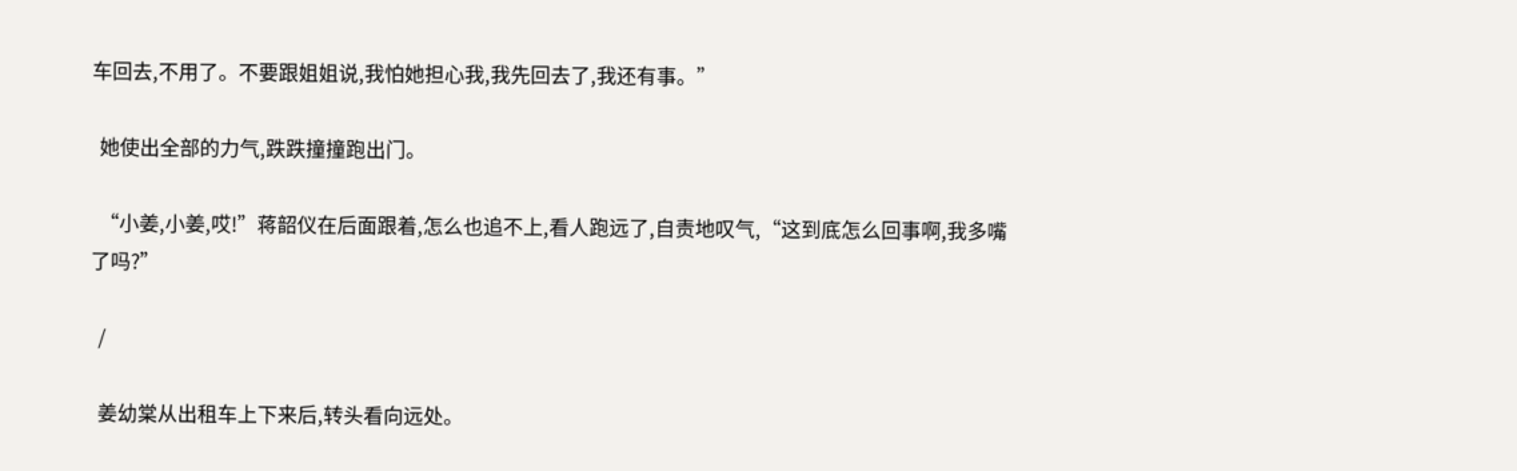车回去,不用了。不要跟姐姐说,我怕她担心我,我先回去了,我还有事。”

  她使出全部的力气,跌跌撞撞跑出门。

  “小姜,小姜,哎!”蒋韶仪在后面跟着,怎么也追不上,看人跑远了,自责地叹气,“这到底怎么回事啊,我多嘴了吗?”

  /

  姜幼棠从出租车上下来后,转头看向远处。